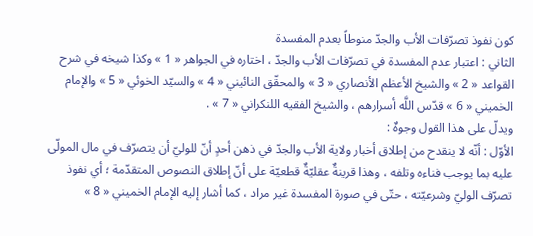كون نفوذ تصرّفات الأب والجدّ منوطاً بعدم المفسدة
الثاني : اعتبار عدم المفسدة في تصرّفات الأب والجدّ ، اختاره في الجواهر « 1 » وكذا شيخه في شرح القواعد « 2 » والشيخ الأعظم الأنصاري « 3 » والمحقّق النائيني « 4 » والسيّد الخوئي « 5 » والإمام الخميني « 6 » قدّس اللَّه أسرارهم ، والشيخ الفقيه اللنكراني « 7 » .
ويدلّ على هذا القول وجوهٌ :
الأوّل : أنّه لا ينقدح من إطلاق أخبار ولاية الأب والجدّ في ذهن أحدٍ أنّ للوليّ أن يتصرّف في مال المولّى عليه بما يوجب فناءه وتلفه ، وهذا قرينةٌ عقليّةٌ قطعيّة على أنّ إطلاق النصوص المتقدّمة ؛ أي نفوذ تصرّف الوليّ وشرعيّته ، حتّى في صورة المفسدة غير مراد ، كما أشار إليه الإمام الخميني « 8 »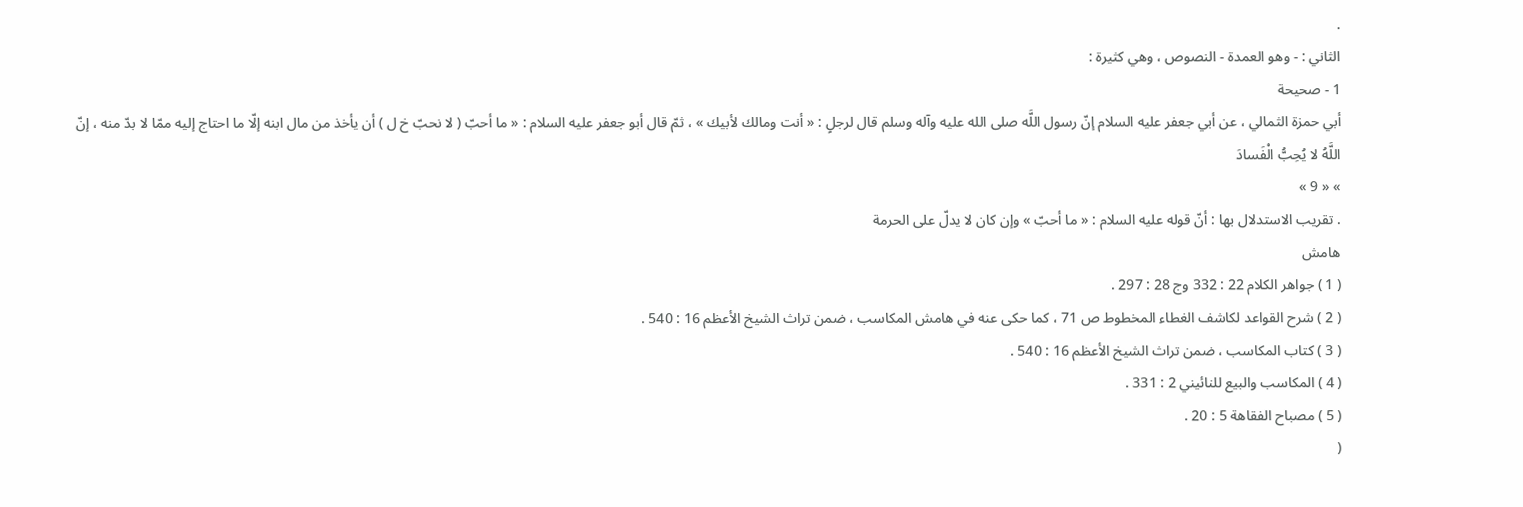.
الثاني : - وهو العمدة - النصوص ، وهي كثيرة :
1 - صحيحة
أبي حمزة الثمالي ، عن أبي جعفر عليه السلام إنّ رسول اللَّه صلى الله عليه وآله وسلم قال لرجلٍ : « أنت ومالك لأبيك » ، ثمّ قال أبو جعفر عليه السلام : « ما أحبّ ( لا نحبّ خ ل ) أن يأخذ من مال ابنه إلّا ما احتاج إليه ممّا لا بدّ منه ، إنّ
اللَّهُ لا يُحِبُّ الْفَسادَ
» « 9 »
. تقريب الاستدلال بها : أنّ قوله عليه السلام : « ما أحبّ » وإن كان لا يدلّ على الحرمة
هامش
( 1 ) جواهر الكلام 22 : 332 وج 28 : 297 .
( 2 ) شرح القواعد لكاشف الغطاء المخطوط ص 71 ، كما حكى عنه في هامش المكاسب ، ضمن تراث الشيخ الأعظم 16 : 540 .
( 3 ) كتاب المكاسب ، ضمن تراث الشيخ الأعظم 16 : 540 .
( 4 ) المكاسب والبيع للنائيني 2 : 331 .
( 5 ) مصباح الفقاهة 5 : 20 .
(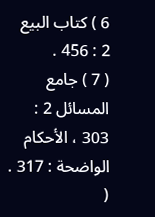6 ) كتاب البيع 2 : 456 .
( 7 ) جامع المسائل 2 : 303 ، الأحكام الواضحة : 317 .
(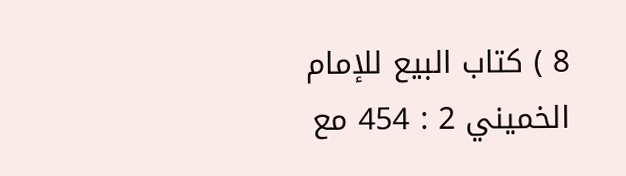8 ) كتاب البيع للإمام الخميني 2 : 454 مع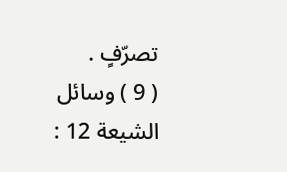تصرّفٍ .
( 9 ) وسائل الشيعة 12 :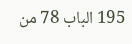195 الباب 78 من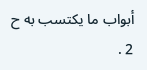أبواب ما يكتسب به ح 2 .